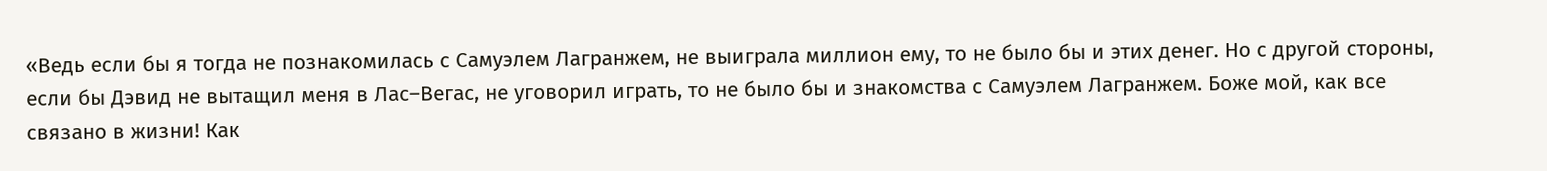«Ведь если бы я тогда не познакомилась с Самуэлем Лагранжем, не выиграла миллион ему, то не было бы и этих денег. Но с другой стороны, если бы Дэвид не вытащил меня в Лас–Вегас, не уговорил играть, то не было бы и знакомства с Самуэлем Лагранжем. Боже мой, как все связано в жизни! Как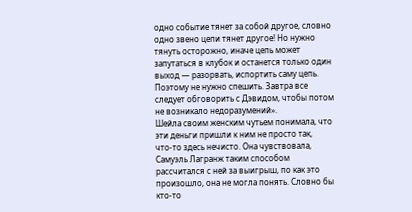одно событие тянет за собой другое, словно одно звено цепи тянет другое! Но нужно тянуть осторожно, иначе цепь может запутаться в клубок и останется только один выход — разорвать, испортить саму цепь. Поэтому не нужно спешить. Завтра все следует обговорить с Дэвидом, чтобы потом не возникало недоразумений».
Шейла своим женским чутьем понимала, что эти деньги пришли к ним не просто так, что‑то здесь нечисто. Она чувствовала, Самуэль Лагранж таким способом рассчитался с ней за выигрыш, по как это произошло, она не могла понять. Словно бы кто‑то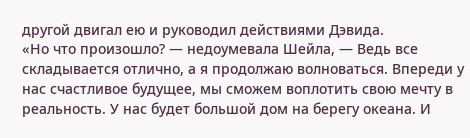другой двигал ею и руководил действиями Дэвида.
«Но что произошло? — недоумевала Шейла, — Ведь все складывается отлично, а я продолжаю волноваться. Впереди у нас счастливое будущее, мы сможем воплотить свою мечту в реальность. У нас будет большой дом на берегу океана. И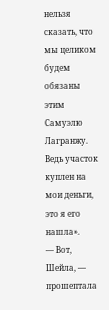нельзя сказать, что мы целиком будем обязаны этим Самуэлю Лагранжу. Ведь участок куплен на мои деньги, это я его нашла».
— Вот, Шейла, — прошептала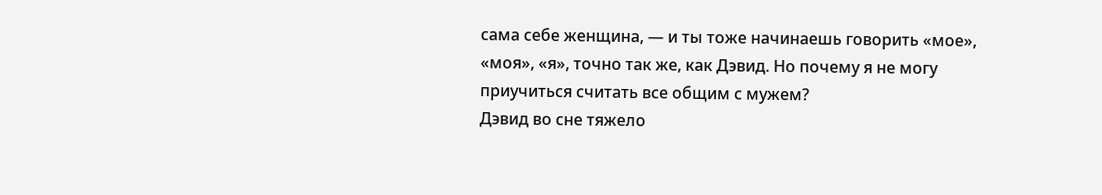сама себе женщина, — и ты тоже начинаешь говорить «мое», «моя», «я», точно так же, как Дэвид. Но почему я не могу приучиться считать все общим с мужем?
Дэвид во сне тяжело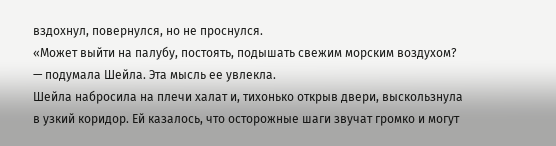вздохнул, повернулся, но не проснулся.
«Может выйти на палубу, постоять, подышать свежим морским воздухом? — подумала Шейла. Эта мысль ее увлекла.
Шейла набросила на плечи халат и, тихонько открыв двери, выскользнула в узкий коридор. Ей казалось, что осторожные шаги звучат громко и могут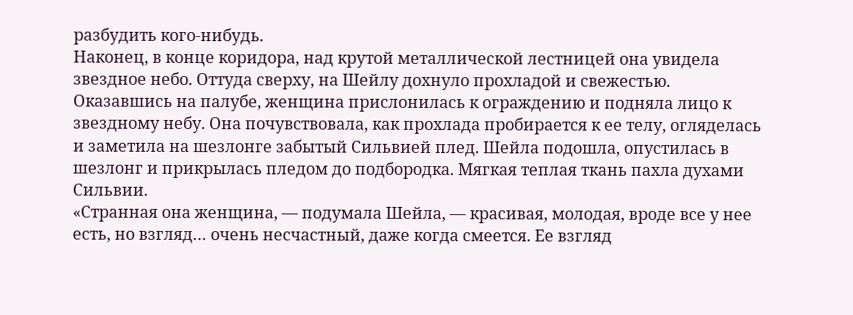разбудить кого‑нибудь.
Наконец, в конце коридора, над крутой металлической лестницей она увидела звездное небо. Оттуда сверху, на Шейлу дохнуло прохладой и свежестью. Оказавшись на палубе, женщина прислонилась к ограждению и подняла лицо к звездному небу. Она почувствовала, как прохлада пробирается к ее телу, огляделась и заметила на шезлонге забытый Сильвией плед. Шейла подошла, опустилась в шезлонг и прикрылась пледом до подбородка. Мягкая теплая ткань пахла духами Сильвии.
«Странная она женщина, — подумала Шейла, — красивая, молодая, вроде все у нее есть, но взгляд… очень несчастный, даже когда смеется. Ее взгляд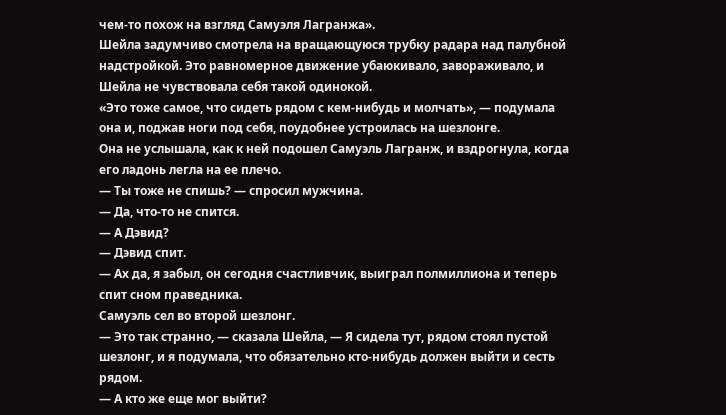чем‑то похож на взгляд Самуэля Лагранжа».
Шейла задумчиво смотрела на вращающуюся трубку радара над палубной надстройкой. Это равномерное движение убаюкивало, завораживало, и Шейла не чувствовала себя такой одинокой.
«Это тоже самое, что сидеть рядом с кем‑нибудь и молчать», — подумала она и, поджав ноги под себя, поудобнее устроилась на шезлонге.
Она не услышала, как к ней подошел Самуэль Лагранж, и вздрогнула, когда его ладонь легла на ее плечо.
— Ты тоже не спишь? — спросил мужчина.
— Да, что‑то не спится.
— А Дэвид?
— Дэвид спит.
— Ах да, я забыл, он сегодня счастливчик, выиграл полмиллиона и теперь спит сном праведника.
Самуэль сел во второй шезлонг.
— Это так странно, — сказала Шейла, — Я сидела тут, рядом стоял пустой шезлонг, и я подумала, что обязательно кто‑нибудь должен выйти и сесть рядом.
— А кто же еще мог выйти?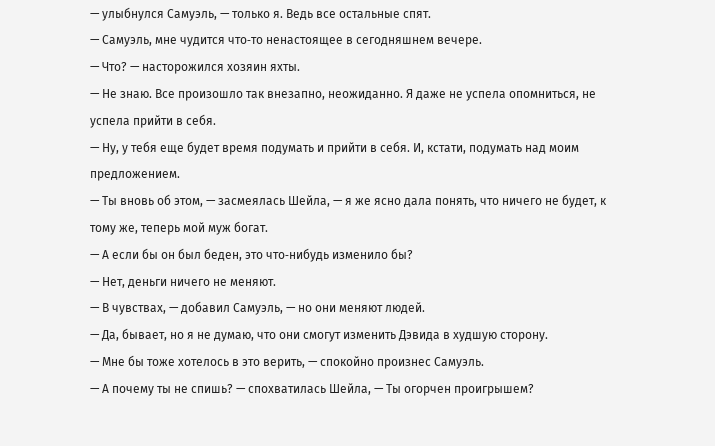— улыбнулся Самуэль, — только я. Ведь все остальные спят.
— Самуэль, мне чудится что‑то ненастоящее в сегодняшнем вечере.
— Что? — насторожился хозяин яхты.
— Не знаю. Все произошло так внезапно, неожиданно. Я даже не успела опомниться, не успела прийти в себя.
— Ну, у тебя еще будет время подумать и прийти в себя. И, кстати, подумать над моим предложением.
— Ты вновь об этом, — засмеялась Шейла, — я же ясно дала понять, что ничего не будет, к тому же, теперь мой муж богат.
— А если бы он был беден, это что‑нибудь изменило бы?
— Нет, деньги ничего не меняют.
— В чувствах, — добавил Самуэль, — но они меняют людей.
— Да, бывает, но я не думаю, что они смогут изменить Дэвида в худшую сторону.
— Мне бы тоже хотелось в это верить, — спокойно произнес Самуэль.
— А почему ты не спишь? — спохватилась Шейла, — Ты огорчен проигрышем?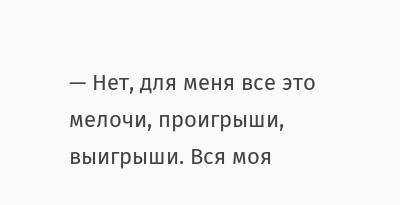— Нет, для меня все это мелочи, проигрыши, выигрыши. Вся моя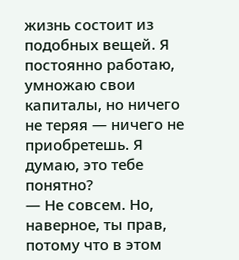жизнь состоит из подобных вещей. Я постоянно работаю, умножаю свои капиталы, но ничего не теряя — ничего не приобретешь. Я думаю, это тебе понятно?
— Не совсем. Но, наверное, ты прав, потому что в этом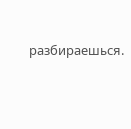разбираешься.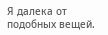Я далека от подобных вещей.